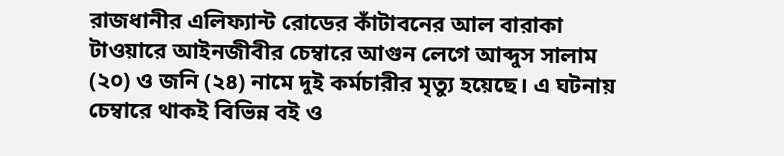রাজধানীর এলিফ্যান্ট রোডের কাঁটাবনের আল বারাকা টাওয়ারে আইনজীবীর চেম্বারে আগুন লেগে আব্দুস সালাম (২০) ও জনি (২৪) নামে দুই কর্মচারীর মৃত্যু হয়েছে। এ ঘটনায় চেম্বারে থাকই বিভিন্ন বই ও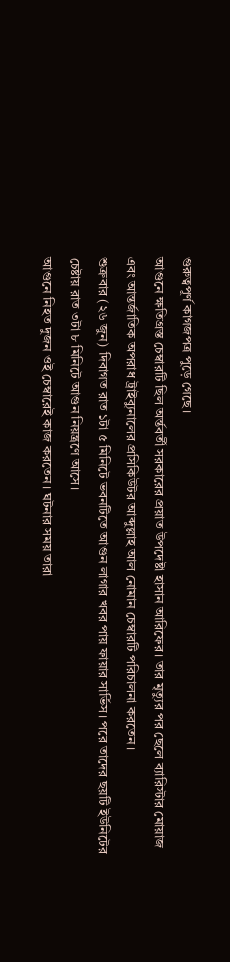গুরুত্বপূর্ণ কাগজপত্র পুড়ে গেছে।
আগুনে ক্ষতিগ্রস্ত চেম্বারটি ছিল অর্ন্তবর্তী সরকারের প্রয়াত উপদেষ্টা হাসান আরিফের। তার মৃত্যুর পর ছেলে ব্যারিস্টার মোয়াজ এবং আন্তর্জাতিক অপরাধ ট্রাইব্যুনালের প্রসিকিউটর আব্দুল্লাহ আল নোমান চেম্বারটি পরিচালনা করতেন।
শুক্রবার (২৬ জুন) দিবাগত রাত ১টা ৫ মিনিটে ভবনটিতে আগুন লাগার খবর পায় ফায়ার সার্ভিস। পরে তাদের ছয়টি ইউনিটের চেষ্টায় রাত ৩টা ৮ মিনিটে আগুন নিয়ন্ত্রণে আসে।
আগুনে নিহত দুজন ওই চেম্বারেই কাজ করতেন। ঘটনার সময় তারা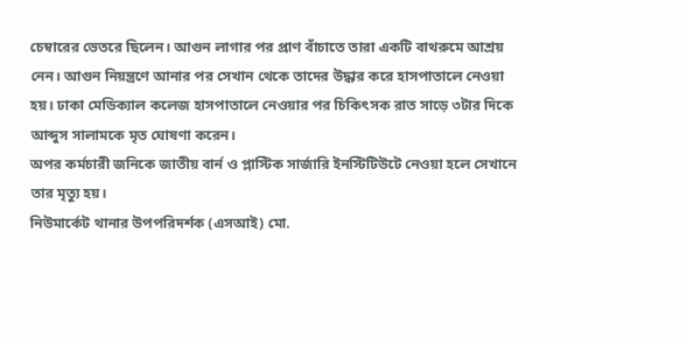চেম্বারের ভেতরে ছিলেন। আগুন লাগার পর প্রাণ বাঁচাতে তারা একটি বাথরুমে আশ্রয় নেন। আগুন নিয়ন্ত্রণে আনার পর সেখান থেকে তাদের উদ্ধার করে হাসপাতালে নেওয়া হয়। ঢাকা মেডিক্যাল কলেজ হাসপাতালে নেওয়ার পর চিকিৎসক রাত সাড়ে ৩টার দিকে আব্দুস সালামকে মৃত ঘোষণা করেন।
অপর কর্মচারী জনিকে জাতীয় বার্ন ও প্লাস্টিক সার্জারি ইনস্টিটিউটে নেওয়া হলে সেখানে তার মৃত্যু হয়।
নিউমার্কেট থানার উপপরিদর্শক (এসআই) মো.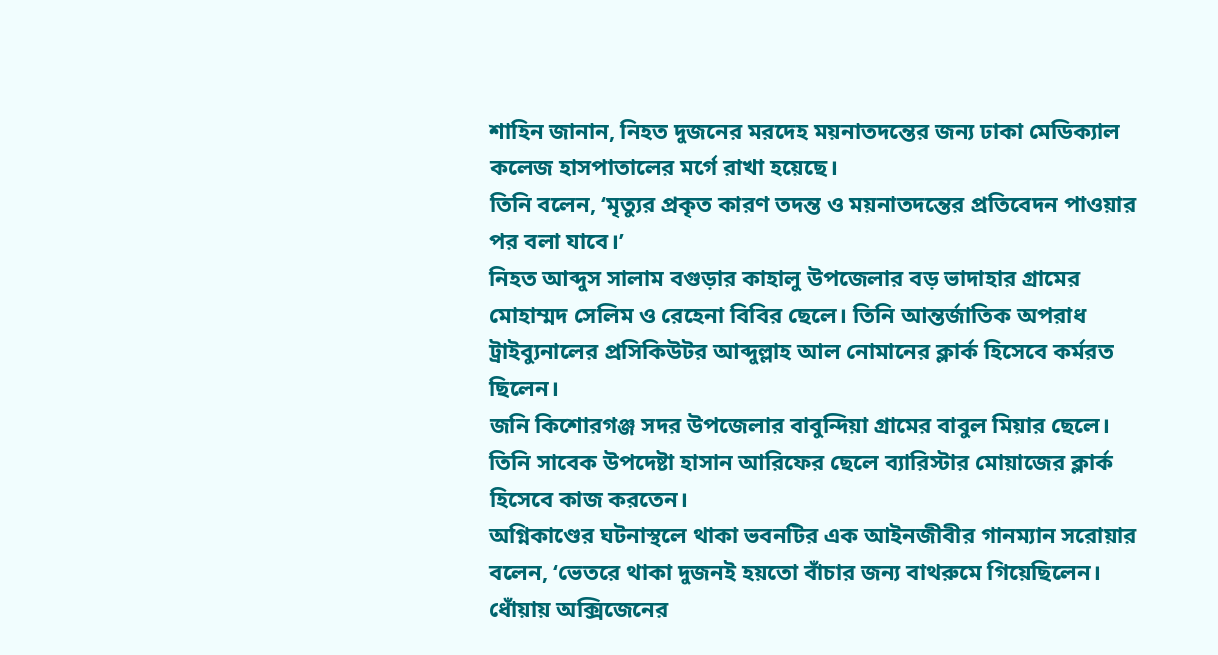শাহিন জানান, নিহত দুজনের মরদেহ ময়নাতদন্তের জন্য ঢাকা মেডিক্যাল কলেজ হাসপাতালের মর্গে রাখা হয়েছে।
তিনি বলেন, ‘মৃত্যুর প্রকৃত কারণ তদন্ত ও ময়নাতদন্তের প্রতিবেদন পাওয়ার পর বলা যাবে।’
নিহত আব্দুস সালাম বগুড়ার কাহালু উপজেলার বড় ভাদাহার গ্রামের মোহাম্মদ সেলিম ও রেহেনা বিবির ছেলে। তিনি আন্তর্জাতিক অপরাধ ট্রাইব্যুনালের প্রসিকিউটর আব্দুল্লাহ আল নোমানের ক্লার্ক হিসেবে কর্মরত ছিলেন।
জনি কিশোরগঞ্জ সদর উপজেলার বাবুন্দিয়া গ্রামের বাবুল মিয়ার ছেলে। তিনি সাবেক উপদেষ্টা হাসান আরিফের ছেলে ব্যারিস্টার মোয়াজের ক্লার্ক হিসেবে কাজ করতেন।
অগ্নিকাণ্ডের ঘটনাস্থলে থাকা ভবনটির এক আইনজীবীর গানম্যান সরোয়ার বলেন, ‘ভেতরে থাকা দুজনই হয়তো বাঁচার জন্য বাথরুমে গিয়েছিলেন। ধোঁয়ায় অক্সিজেনের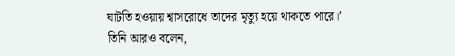ঘাটতি হওয়ায় শ্বাসরোধে তাদের মৃত্যু হয়ে থাকতে পারে।’
তিনি আরও বলেন,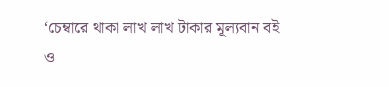‘চেম্বারে থাকা লাখ লাখ টাকার মূল্যবান বই ও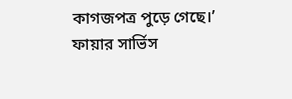কাগজপত্র পুড়ে গেছে।’
ফায়ার সার্ভিস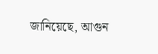জানিয়েছে, আগুন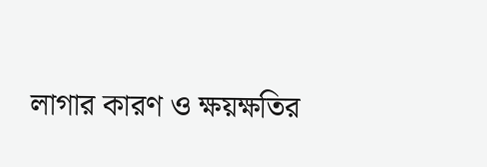লাগার কারণ ও ক্ষয়ক্ষতির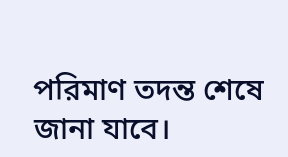পরিমাণ তদন্ত শেষে জানা যাবে।